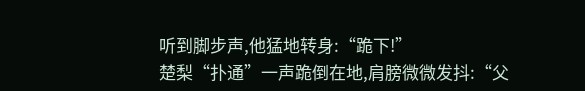听到脚步声,他猛地转身:“跪下!”
楚梨“扑通”一声跪倒在地,肩膀微微发抖:“父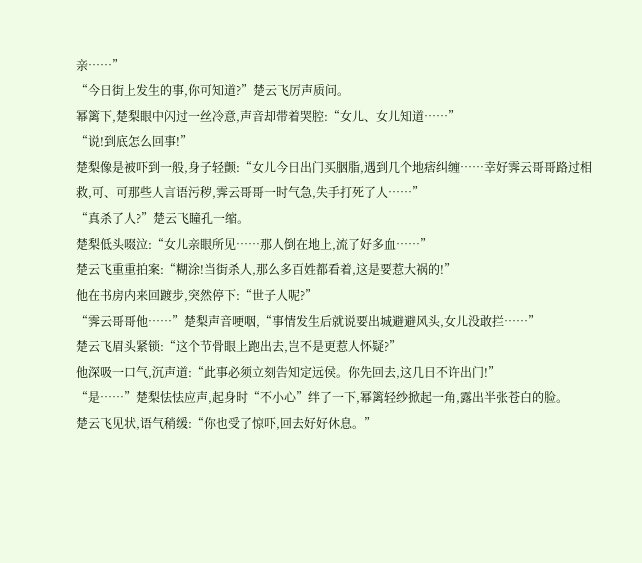亲……”
“今日街上发生的事,你可知道?”楚云飞厉声质问。
幂篱下,楚梨眼中闪过一丝冷意,声音却带着哭腔:“女儿、女儿知道……”
“说!到底怎么回事!”
楚梨像是被吓到一般,身子轻颤:“女儿今日出门买胭脂,遇到几个地痞纠缠……幸好霁云哥哥路过相救,可、可那些人言语污秽,霁云哥哥一时气急,失手打死了人……”
“真杀了人?”楚云飞瞳孔一缩。
楚梨低头啜泣:“女儿亲眼所见……那人倒在地上,流了好多血……”
楚云飞重重拍案:“糊涂!当街杀人,那么多百姓都看着,这是要惹大祸的!”
他在书房内来回踱步,突然停下:“世子人呢?”
“霁云哥哥他……”楚梨声音哽咽,“事情发生后就说要出城避避风头,女儿没敢拦……”
楚云飞眉头紧锁:“这个节骨眼上跑出去,岂不是更惹人怀疑?”
他深吸一口气,沉声道:“此事必须立刻告知定远侯。你先回去,这几日不许出门!”
“是……”楚梨怯怯应声,起身时“不小心”绊了一下,幂篱轻纱掀起一角,露出半张苍白的脸。
楚云飞见状,语气稍缓:“你也受了惊吓,回去好好休息。”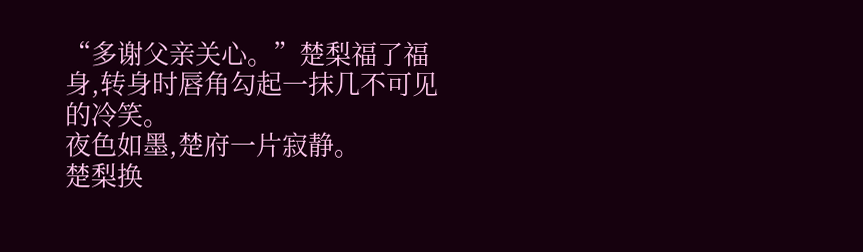“多谢父亲关心。”楚梨福了福身,转身时唇角勾起一抹几不可见的冷笑。
夜色如墨,楚府一片寂静。
楚梨换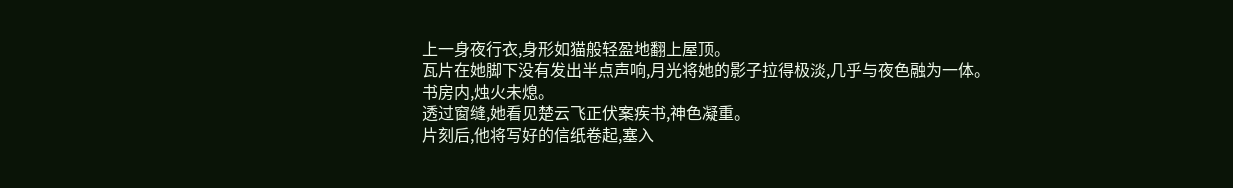上一身夜行衣,身形如猫般轻盈地翻上屋顶。
瓦片在她脚下没有发出半点声响,月光将她的影子拉得极淡,几乎与夜色融为一体。
书房内,烛火未熄。
透过窗缝,她看见楚云飞正伏案疾书,神色凝重。
片刻后,他将写好的信纸卷起,塞入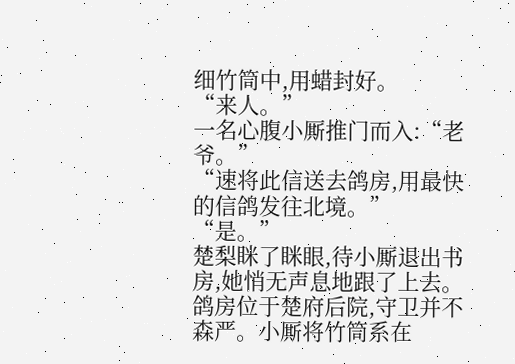细竹筒中,用蜡封好。
“来人。”
一名心腹小厮推门而入:“老爷。”
“速将此信送去鸽房,用最快的信鸽发往北境。”
“是。”
楚梨眯了眯眼,待小厮退出书房,她悄无声息地跟了上去。
鸽房位于楚府后院,守卫并不森严。小厮将竹筒系在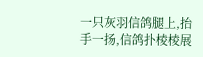一只灰羽信鸽腿上,抬手一扬,信鸽扑棱棱展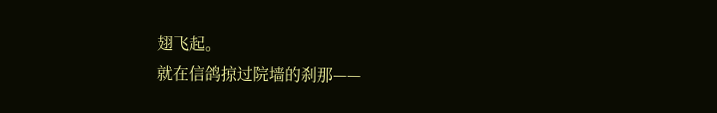翅飞起。
就在信鸽掠过院墙的刹那——